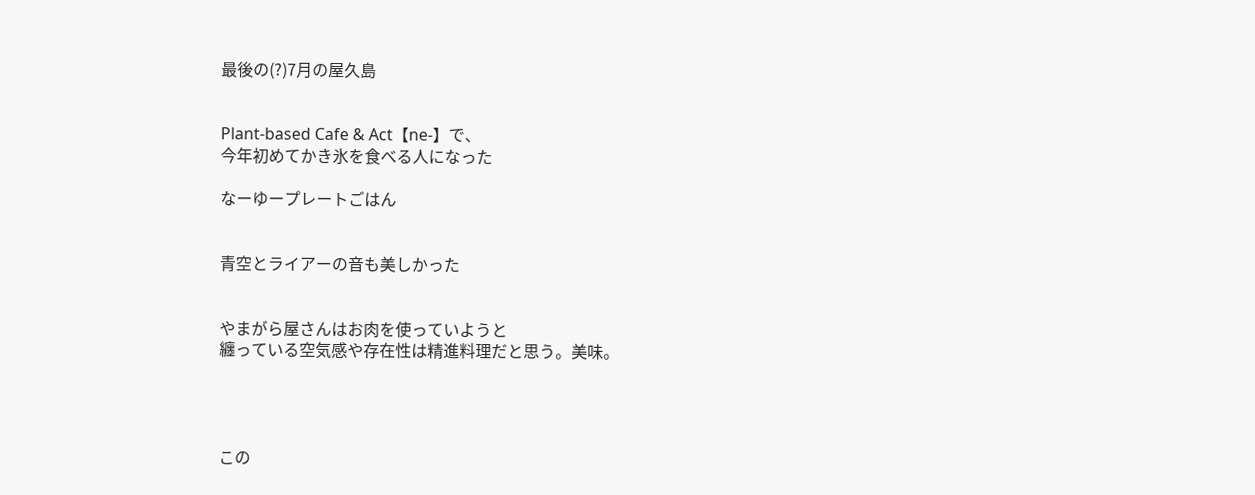最後の(?)7月の屋久島


Plant-based Cafe & Act【ne-】で、
今年初めてかき氷を食べる人になった

なーゆープレートごはん


青空とライアーの音も美しかった


やまがら屋さんはお肉を使っていようと
纏っている空気感や存在性は精進料理だと思う。美味。




この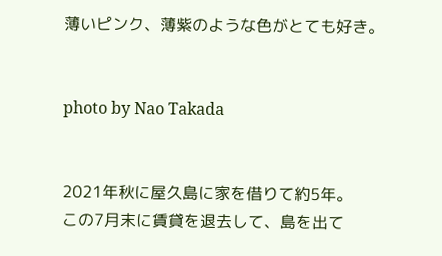薄いピンク、薄紫のような色がとても好き。


photo by Nao Takada


2021年秋に屋久島に家を借りて約5年。
この7月末に賃貸を退去して、島を出て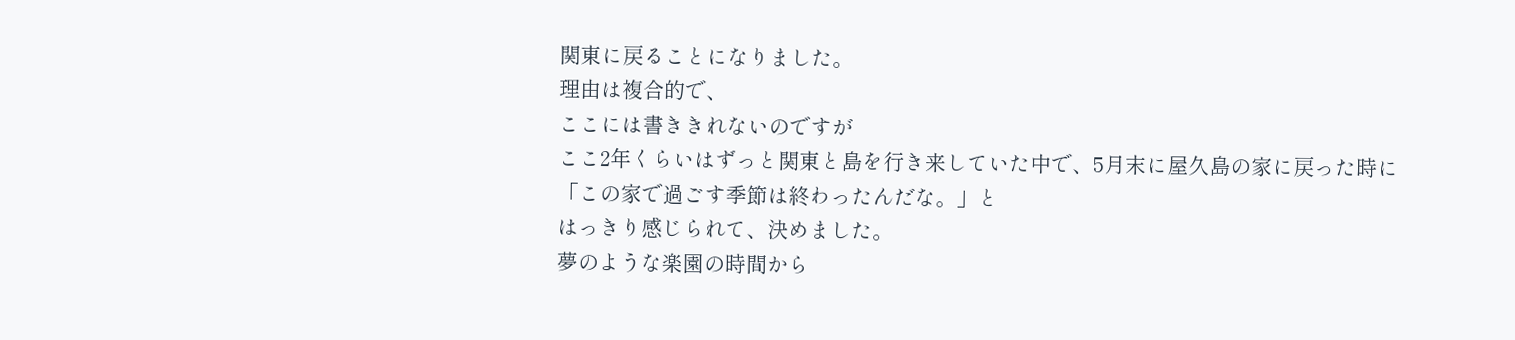関東に戻ることになりました。
理由は複合的で、
ここには書ききれないのですが
ここ2年くらいはずっと関東と島を行き来していた中で、5月末に屋久島の家に戻った時に
「この家で過ごす季節は終わったんだな。」と
はっきり感じられて、決めました。
夢のような楽園の時間から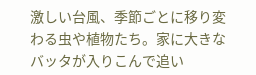激しい台風、季節ごとに移り変わる虫や植物たち。家に大きなバッタが入りこんで追い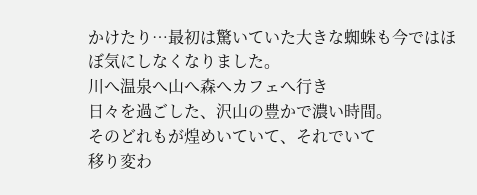かけたり…最初は驚いていた大きな蜘蛛も今ではほぼ気にしなくなりました。
川へ温泉へ山へ森へカフェへ行き
日々を過ごした、沢山の豊かで濃い時間。
そのどれもが煌めいていて、それでいて
移り変わ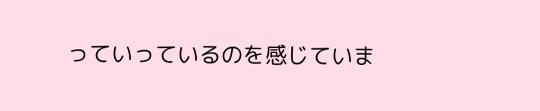っていっているのを感じていま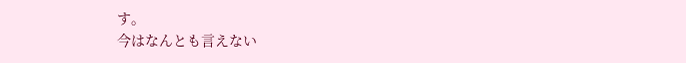す。
今はなんとも言えない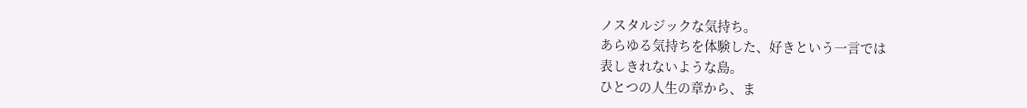ノスタルジックな気持ち。
あらゆる気持ちを体験した、好きという一言では
表しきれないような島。
ひとつの人生の章から、ま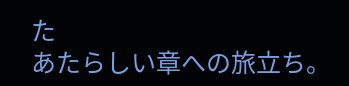た
あたらしい章への旅立ち。